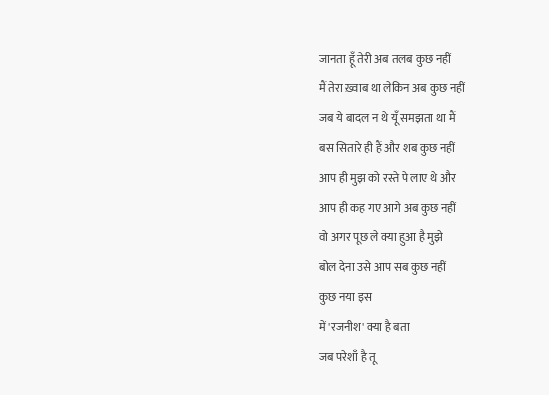जानता हूँ तेरी अब तलब कुछ नहीं
मैं तेरा ख़्वाब था लेकिन अब कुछ नहीं
जब ये बादल न थे यूँ समझता था मैं
बस सितारे ही हैं और शब कुछ नहीं
आप ही मुझ को रस्ते पे लाए थे और
आप ही कह गए आगे अब कुछ नहीं
वो अगर पूछ ले क्या हुआ है मुझे
बोल देना उसे आप सब कुछ नहीं
कुछ नया इस
में 'रजनीश' क्या है बता
जब परेशाँ है तू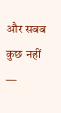और सबब कुछ नहीं
—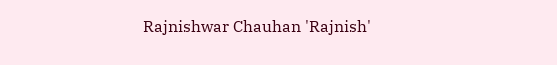Rajnishwar Chauhan 'Rajnish'